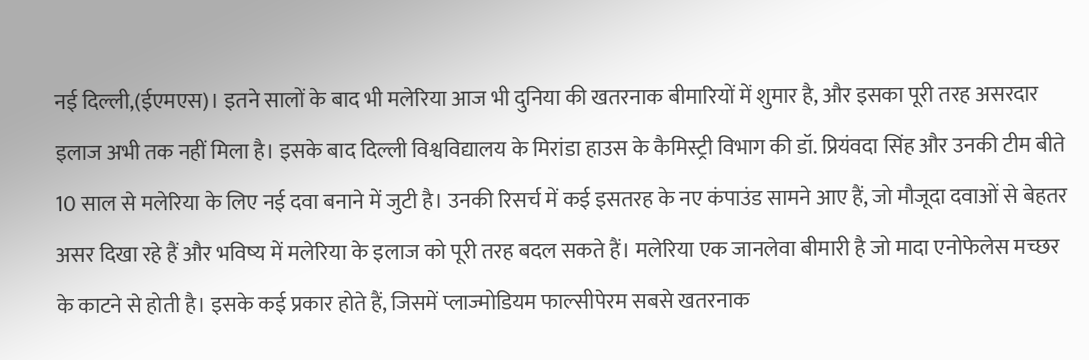नई दिल्ली,(ईएमएस)। इतने सालों के बाद भी मलेरिया आज भी दुनिया की खतरनाक बीमारियों में शुमार है, और इसका पूरी तरह असरदार इलाज अभी तक नहीं मिला है। इसके बाद दिल्ली विश्वविद्यालय के मिरांडा हाउस के कैमिस्ट्री विभाग की डॉ. प्रियंवदा सिंह और उनकी टीम बीते 10 साल से मलेरिया के लिए नई दवा बनाने में जुटी है। उनकी रिसर्च में कई इसतरह के नए कंपाउंड सामने आए हैं, जो मौजूदा दवाओं से बेहतर असर दिखा रहे हैं और भविष्य में मलेरिया के इलाज को पूरी तरह बदल सकते हैं। मलेरिया एक जानलेवा बीमारी है जो मादा एनोफेलेस मच्छर के काटने से होती है। इसके कई प्रकार होते हैं, जिसमें प्लाज्मोडियम फाल्सीपेरम सबसे खतरनाक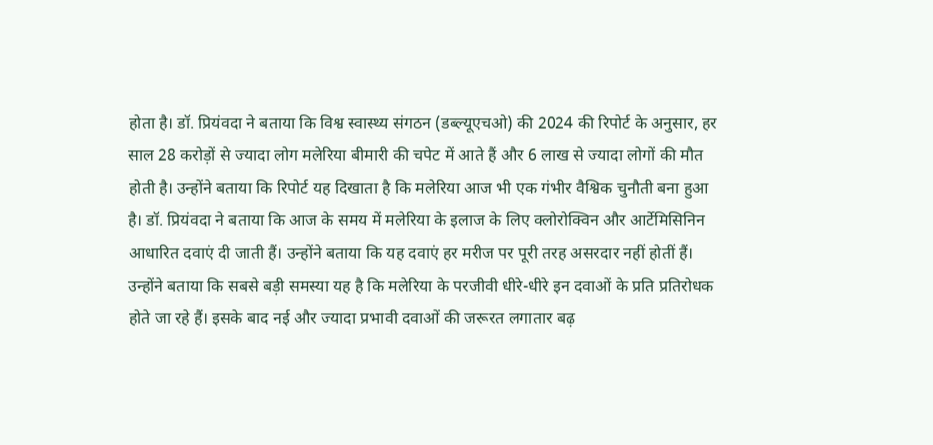होता है। डॉ. प्रियंवदा ने बताया कि विश्व स्वास्थ्य संगठन (डब्ल्यूएचओ) की 2024 की रिपोर्ट के अनुसार, हर साल 28 करोड़ों से ज्यादा लोग मलेरिया बीमारी की चपेट में आते हैं और 6 लाख से ज्यादा लोगों की मौत होती है। उन्होंने बताया कि रिपोर्ट यह दिखाता है कि मलेरिया आज भी एक गंभीर वैश्विक चुनौती बना हुआ है। डॉ. प्रियंवदा ने बताया कि आज के समय में मलेरिया के इलाज के लिए क्लोरोक्विन और आर्टेमिसिनिन आधारित दवाएं दी जाती हैं। उन्होंने बताया कि यह दवाएं हर मरीज पर पूरी तरह असरदार नहीं होतीं हैं। उन्होंने बताया कि सबसे बड़ी समस्या यह है कि मलेरिया के परजीवी धीरे-धीरे इन दवाओं के प्रति प्रतिरोधक होते जा रहे हैं। इसके बाद नई और ज्यादा प्रभावी दवाओं की जरूरत लगातार बढ़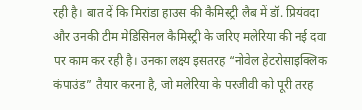रही है। बात दें कि मिरांडा हाउस की कैमिस्ट्री लैब में डॉ. प्रियंवदा और उनकी टीम मेडिसिनल कैमिस्ट्री के जरिए मलेरिया की नई दवा पर काम कर रही है। उनका लक्ष्य इसतरह “नोवेल हेटरोसाइक्लिक कंपाउंड” तैयार करना है, जो मलेरिया के परजीवी को पूरी तरह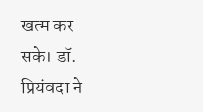खत्म कर सके। डॉ. प्रियंवदा ने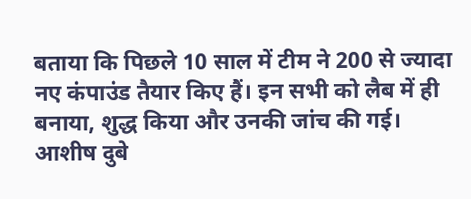बताया कि पिछले 10 साल में टीम ने 200 से ज्यादा नए कंपाउंड तैयार किए हैं। इन सभी को लैब में ही बनाया, शुद्ध किया और उनकी जांच की गई। आशीष दुबे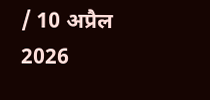/ 10 अप्रैल 2026